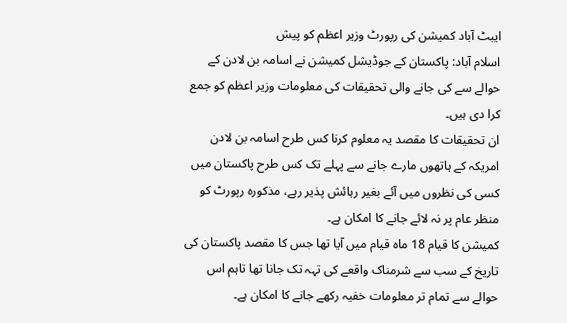ایبٹ آباد کمیشن کی رپورٹ وزیر اعظم کو پیش
اسلام آباد: پاکستان کے جوڈیشل کمیشن نے اسامہ بن لادن کے حوالے سے کی جانے والی تحقیقات کی معلومات وزیر اعظم کو جمع کرا دی ہیں۔
ان تحقیقات کا مقصد یہ معلوم کرنا کس طرح اسامہ بن لادن امریکہ کے ہاتھوں مارے جانے سے پہلے تک کس طرح پاکستان میں کسی کی نظروں میں آئے بغیر رہائش پذیر رہے، مذکورہ رپورٹ کو منظر عام پر نہ لائے جانے کا امکان ہے۔
کمیشن کا قیام 18 ماہ قیام میں آیا تھا جس کا مقصد پاکستان کی تاریخ کے سب سے شرمناک واقعے کی تہہ تک جانا تھا تاہم اس حوالے سے تمام تر معلومات خفیہ رکھے جانے کا امکان ہے۔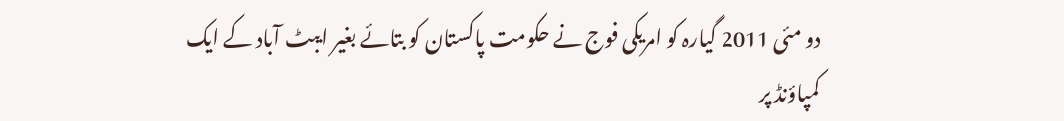دو مئی 2011 گیارہ کو امریکی فوج نے حکومت پاکستان کو بتائے بغیر ایبٹ آباد کے ایک کمپاؤنڈ پر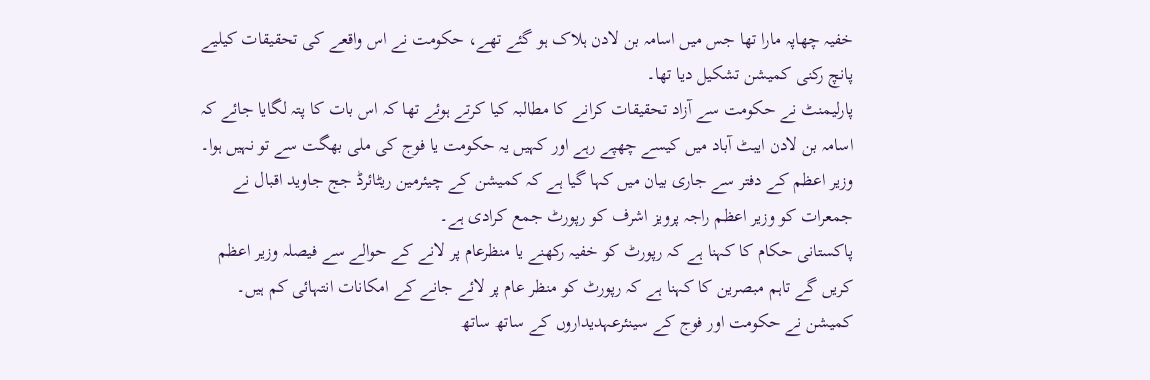خفیہ چھاپہ مارا تھا جس میں اسامہ بن لادن ہلاک ہو گئے تھے، حکومت نے اس واقعے کی تحقیقات کیلیے پانچ رکنی کمیشن تشکیل دیا تھا۔
پارلیمنٹ نے حکومت سے آزاد تحقیقات کرانے کا مطالبہ کیا کرتے ہوئے تھا کہ اس بات کا پتہ لگایا جائے کہ اسامہ بن لادن ایبٹ آباد میں کیسے چھپے رہے اور کہیں یہ حکومت یا فوج کی ملی بھگت سے تو نہیں ہوا۔
وزیر اعظم کے دفتر سے جاری بیان میں کہا گیا ہے کہ کمیشن کے چیئرمین ریٹائرڈ جج جاوید اقبال نے جمعرات کو وزیر اعظم راجہ پرویز اشرف کو رپورٹ جمع کرادی ہے۔
پاکستانی حکام کا کہنا ہے کہ رپورٹ کو خفیہ رکھنے یا منظرعام پر لانے کے حوالے سے فیصلہ وزیر اعظم کریں گے تاہم مبصرین کا کہنا ہے کہ رپورٹ کو منظر عام پر لائے جانے کے امکانات انتہائی کم ہیں۔
کمیشن نے حکومت اور فوج کے سینئرعہدیداروں کے ساتھ ساتھ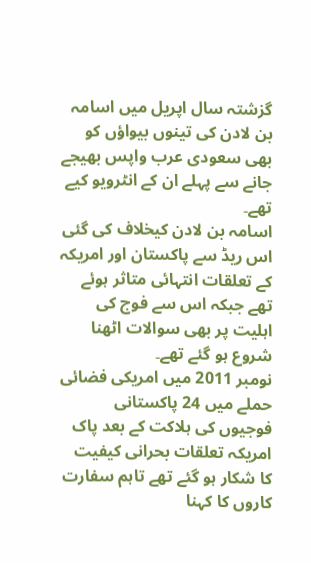گزشتہ سال اپریل میں اسامہ بن لادن کی تینوں بیواؤں کو بھی سعودی عرب واپس بھیجے جانے سے پہلے ان کے انٹرویو کیے تھے۔
اسامہ بن لادن کیخلاف کی گئی اس ریڈ سے پاکستان اور امریکہ کے تعلقات انتہائی متاثر ہوئے تھے جبکہ اس سے فوج کی اہلیت پر بھی سوالات اٹھنا شروع ہو گئے تھے۔
نومبر 2011 میں امریکی فضائی حملے میں 24 پاکستانی فوجیوں کی ہلاکت کے بعد پاک امریکہ تعلقات بحرانی کیفیت کا شکار ہو گئے تھے تاہم سفارت کاروں کا کہنا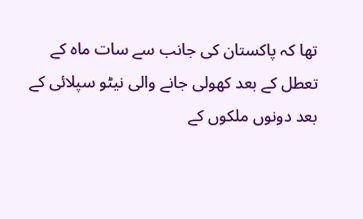تھا کہ پاکستان کی جانب سے سات ماہ کے تعطل کے بعد کھولی جانے والی نیٹو سپلائی کے بعد دونوں ملکوں کے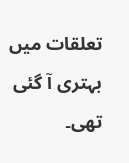تعلقات میں بہتری آ گئی تھی۔